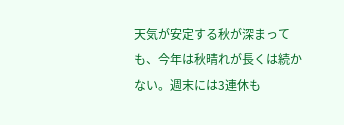天気が安定する秋が深まっても、今年は秋晴れが長くは続かない。週末には3連休も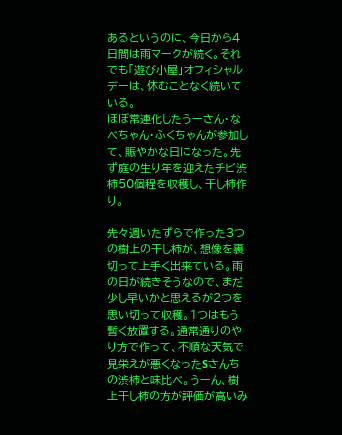あるというのに、今日から4日間は雨マークが続く。それでも「遊び小屋」オフィシャルデーは、休むことなく続いている。
ほぼ常連化したうーさん・なべちゃん・ふくちゃんが参加して、賑やかな日になった。先ず庭の生り年を迎えたチビ渋柿50個程を収穫し、干し柿作り。

先々週いたずらで作った3つの樹上の干し柿が、想像を裏切って上手く出来ている。雨の日が続きそうなので、まだ少し早いかと思えるが2つを思い切って収穫。1つはもう暫く放置する。通常通りのやり方で作って、不順な天気で見栄えが悪くなったSさんちの渋柿と味比べ。うーん、樹上干し柿の方が評価が高いみ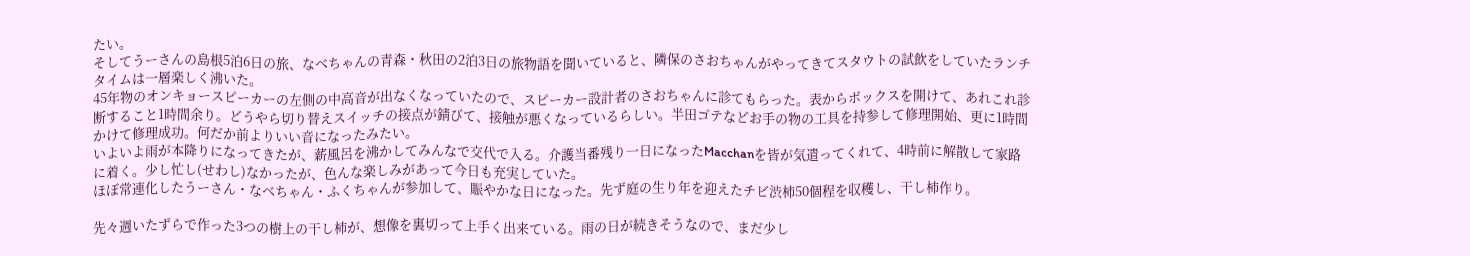たい。
そしてうーさんの島根5泊6日の旅、なべちゃんの青森・秋田の2泊3日の旅物語を聞いていると、隣保のさおちゃんがやってきてスタウトの試飲をしていたランチタイムは一層楽しく沸いた。
45年物のオンキョースピーカーの左側の中高音が出なくなっていたので、スピーカー設計者のさおちゃんに診てもらった。表からボックスを開けて、あれこれ診断すること1時間余り。どうやら切り替えスイッチの接点が錆びて、接触が悪くなっているらしい。半田ゴテなどお手の物の工具を持参して修理開始、更に1時間かけて修理成功。何だか前よりいい音になったみたい。
いよいよ雨が本降りになってきたが、薪風呂を沸かしてみんなで交代で入る。介護当番残り一日になったMacchanを皆が気遣ってくれて、4時前に解散して家路に着く。少し忙し(せわし)なかったが、色んな楽しみがあって今日も充実していた。
ほぼ常連化したうーさん・なべちゃん・ふくちゃんが参加して、賑やかな日になった。先ず庭の生り年を迎えたチビ渋柿50個程を収穫し、干し柿作り。

先々週いたずらで作った3つの樹上の干し柿が、想像を裏切って上手く出来ている。雨の日が続きそうなので、まだ少し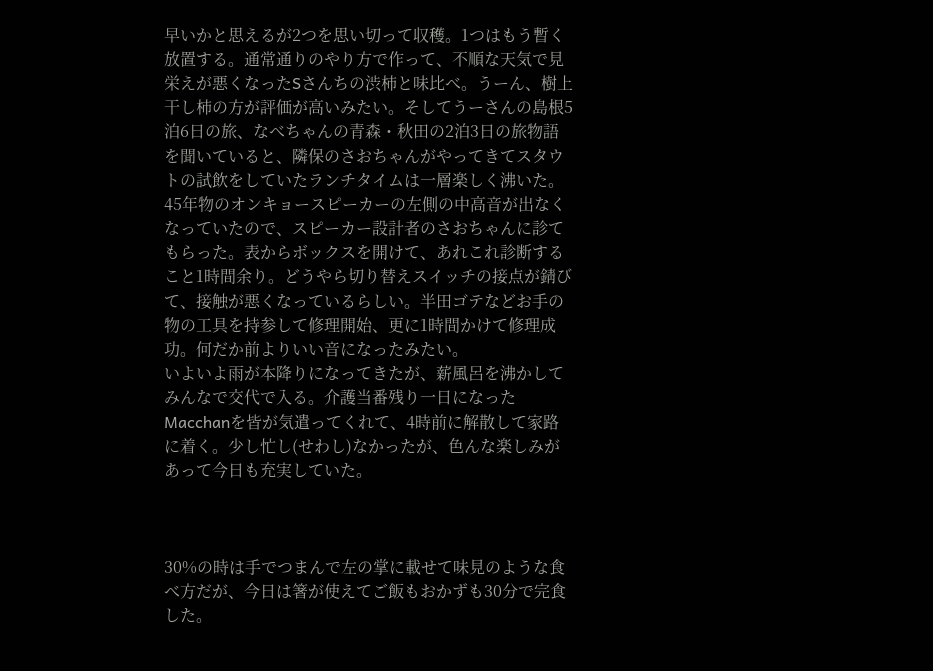早いかと思えるが2つを思い切って収穫。1つはもう暫く放置する。通常通りのやり方で作って、不順な天気で見栄えが悪くなったSさんちの渋柿と味比べ。うーん、樹上干し柿の方が評価が高いみたい。そしてうーさんの島根5泊6日の旅、なべちゃんの青森・秋田の2泊3日の旅物語を聞いていると、隣保のさおちゃんがやってきてスタウトの試飲をしていたランチタイムは一層楽しく沸いた。
45年物のオンキョースピーカーの左側の中高音が出なくなっていたので、スピーカー設計者のさおちゃんに診てもらった。表からボックスを開けて、あれこれ診断すること1時間余り。どうやら切り替えスイッチの接点が錆びて、接触が悪くなっているらしい。半田ゴテなどお手の物の工具を持参して修理開始、更に1時間かけて修理成功。何だか前よりいい音になったみたい。
いよいよ雨が本降りになってきたが、薪風呂を沸かしてみんなで交代で入る。介護当番残り一日になったMacchanを皆が気遣ってくれて、4時前に解散して家路に着く。少し忙し(せわし)なかったが、色んな楽しみがあって今日も充実していた。



30%の時は手でつまんで左の掌に載せて味見のような食べ方だが、今日は箸が使えてご飯もおかずも30分で完食した。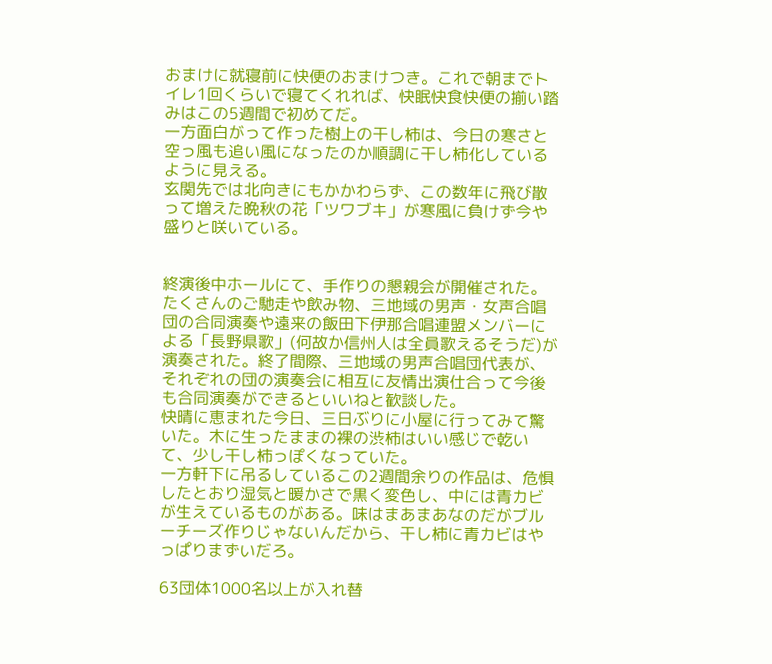おまけに就寝前に快便のおまけつき。これで朝までトイレ1回くらいで寝てくれれば、快眠快食快便の揃い踏みはこの5週間で初めてだ。
一方面白がって作った樹上の干し柿は、今日の寒さと空っ風も追い風になったのか順調に干し柿化しているように見える。
玄関先では北向きにもかかわらず、この数年に飛び散って増えた晩秋の花「ツワブキ」が寒風に負けず今や盛りと咲いている。


終演後中ホールにて、手作りの懇親会が開催された。たくさんのご馳走や飲み物、三地域の男声・女声合唱団の合同演奏や遠来の飯田下伊那合唱連盟メンバーによる「長野県歌」(何故か信州人は全員歌えるそうだ)が演奏された。終了間際、三地域の男声合唱団代表が、それぞれの団の演奏会に相互に友情出演仕合って今後も合同演奏ができるといいねと歓談した。
快晴に恵まれた今日、三日ぶりに小屋に行ってみて驚いた。木に生ったままの裸の渋柿はいい感じで乾いて、少し干し柿っぽくなっていた。
一方軒下に吊るしているこの2週間余りの作品は、危惧したとおり湿気と暖かさで黒く変色し、中には青カビが生えているものがある。味はまあまあなのだがブルーチーズ作りじゃないんだから、干し柿に青カビはやっぱりまずいだろ。

63団体1000名以上が入れ替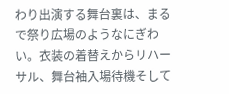わり出演する舞台裏は、まるで祭り広場のようなにぎわい。衣装の着替えからリハーサル、舞台袖入場待機そして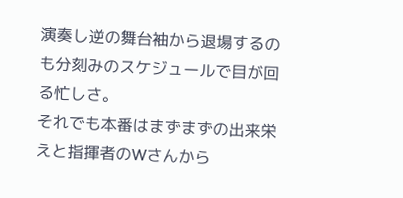演奏し逆の舞台袖から退場するのも分刻みのスケジュールで目が回る忙しさ。
それでも本番はまずまずの出来栄えと指揮者のWさんから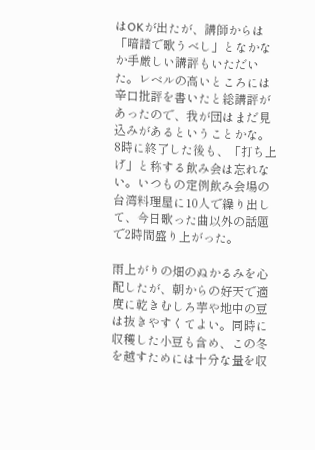はOKが出たが、講師からは「暗譜で歌うべし」となかなか手厳しい講評もいただいた。レベルの高いところには辛口批評を書いたと総講評があったので、我が団はまだ見込みがあるということかな。
8時に終了した後も、「打ち上げ」と称する飲み会は忘れない。いつもの定例飲み会場の台湾料理屋に10人で繰り出して、今日歌った曲以外の話題で2時間盛り上がった。

雨上がりの畑のぬかるみを心配したが、朝からの好天で適度に乾きむしろ芋や地中の豆は抜きやすくてよい。同時に収穫した小豆も含め、この冬を越すためには十分な量を収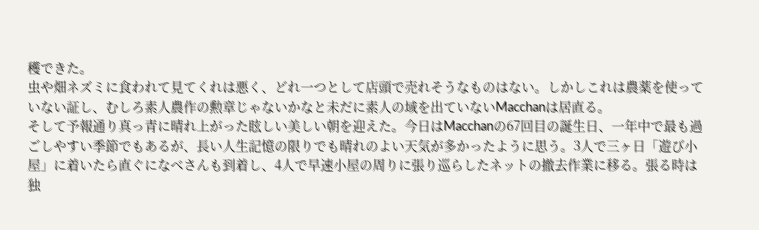穫できた。
虫や畑ネズミに食われて見てくれは悪く、どれ一つとして店頭で売れそうなものはない。しかしこれは農薬を使っていない証し、むしろ素人農作の勲章じゃないかなと未だに素人の域を出ていないMacchanは居直る。
そして予報通り真っ青に晴れ上がった眩しい美しい朝を迎えた。今日はMacchanの67回目の誕生日、一年中で最も過ごしやすい季節でもあるが、長い人生記憶の限りでも晴れのよい天気が多かったように思う。3人で三ヶ日「遊び小屋」に着いたら直ぐになべさんも到着し、4人で早速小屋の周りに張り巡らしたネットの撤去作業に移る。張る時は独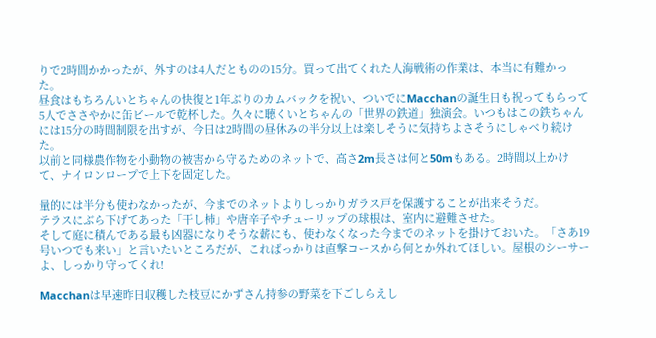りで2時間かかったが、外すのは4人だとものの15分。買って出てくれた人海戦術の作業は、本当に有難かった。
昼食はもちろんいとちゃんの快復と1年ぶりのカムバックを祝い、ついでにMacchanの誕生日も祝ってもらって5人でささやかに缶ビールで乾杯した。久々に聴くいとちゃんの「世界の鉄道」独演会。いつもはこの鉄ちゃんには15分の時間制限を出すが、今日は2時間の昼休みの半分以上は楽しそうに気持ちよさそうにしゃべり続けた。
以前と同様農作物を小動物の被害から守るためのネットで、高さ2m長さは何と50mもある。2時間以上かけて、ナイロンロープで上下を固定した。

量的には半分も使わなかったが、今までのネットよりしっかりガラス戸を保護することが出来そうだ。
テラスにぶら下げてあった「干し柿」や唐辛子やチューリップの球根は、室内に避難させた。
そして庭に積んである最も凶器になりそうな薪にも、使わなくなった今までのネットを掛けておいた。「さあ19号いつでも来い」と言いたいところだが、こればっかりは直撃コースから何とか外れてほしい。屋根のシーサーよ、しっかり守ってくれ!

Macchanは早速昨日収穫した枝豆にかずさん持参の野菜を下ごしらえし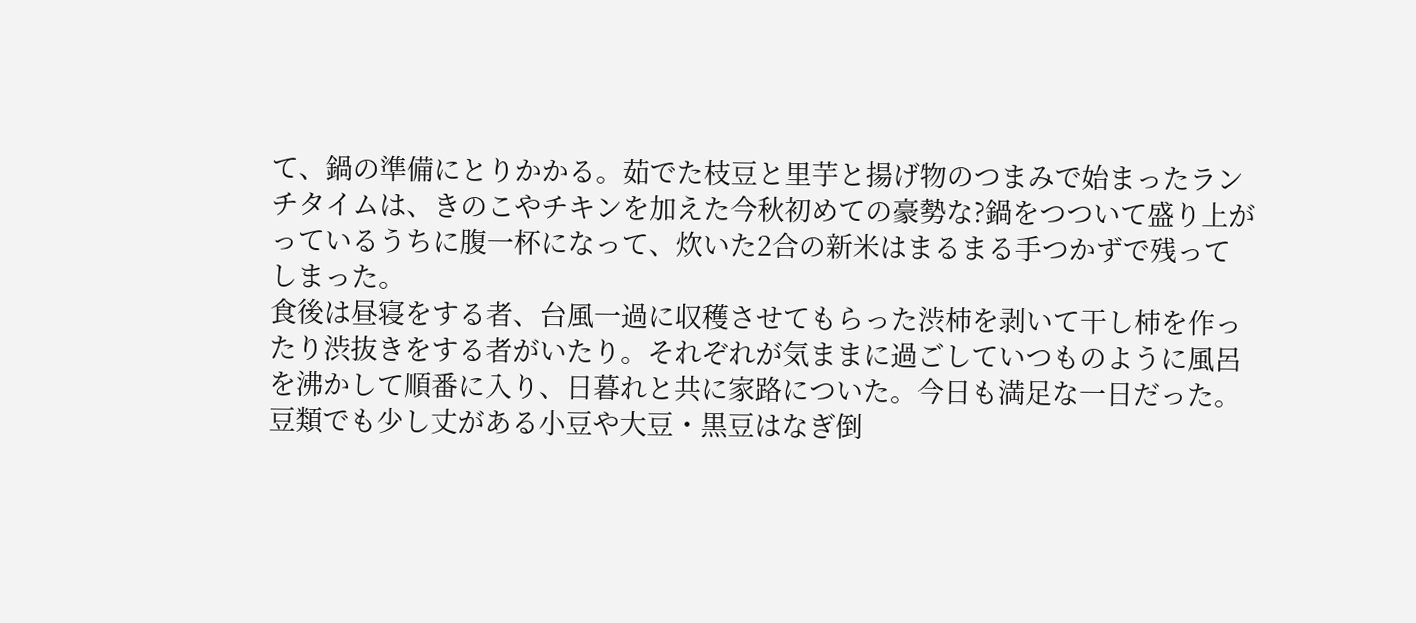て、鍋の準備にとりかかる。茹でた枝豆と里芋と揚げ物のつまみで始まったランチタイムは、きのこやチキンを加えた今秋初めての豪勢な?鍋をつついて盛り上がっているうちに腹一杯になって、炊いた2合の新米はまるまる手つかずで残ってしまった。
食後は昼寝をする者、台風一過に収穫させてもらった渋柿を剥いて干し柿を作ったり渋抜きをする者がいたり。それぞれが気ままに過ごしていつものように風呂を沸かして順番に入り、日暮れと共に家路についた。今日も満足な一日だった。
豆類でも少し丈がある小豆や大豆・黒豆はなぎ倒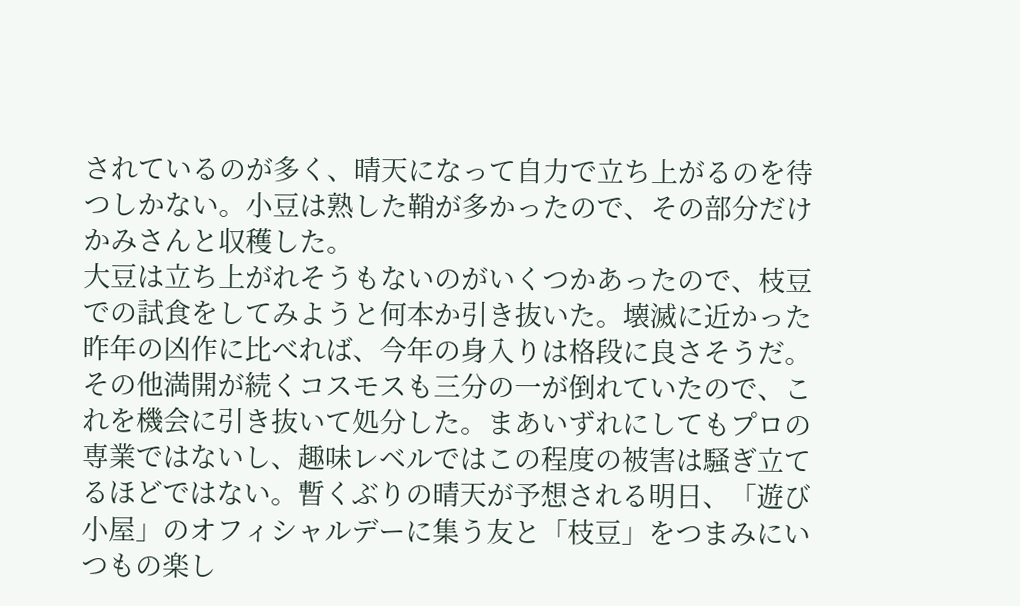されているのが多く、晴天になって自力で立ち上がるのを待つしかない。小豆は熟した鞘が多かったので、その部分だけかみさんと収穫した。
大豆は立ち上がれそうもないのがいくつかあったので、枝豆での試食をしてみようと何本か引き抜いた。壊滅に近かった昨年の凶作に比べれば、今年の身入りは格段に良さそうだ。
その他満開が続くコスモスも三分の一が倒れていたので、これを機会に引き抜いて処分した。まあいずれにしてもプロの専業ではないし、趣味レベルではこの程度の被害は騒ぎ立てるほどではない。暫くぶりの晴天が予想される明日、「遊び小屋」のオフィシャルデーに集う友と「枝豆」をつまみにいつもの楽し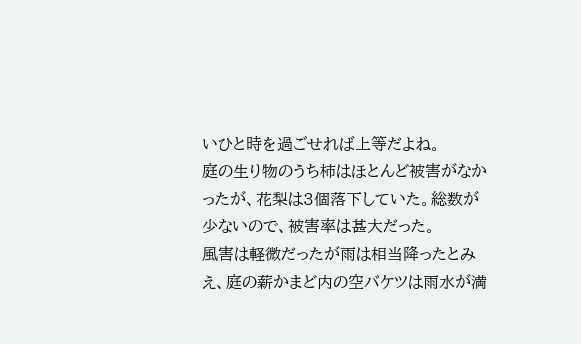いひと時を過ごせれば上等だよね。
庭の生り物のうち柿はほとんど被害がなかったが、花梨は3個落下していた。総数が少ないので、被害率は甚大だった。
風害は軽微だったが雨は相当降ったとみえ、庭の薪かまど内の空バケツは雨水が満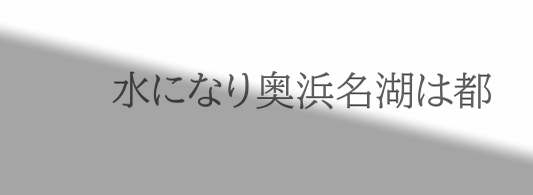水になり奥浜名湖は都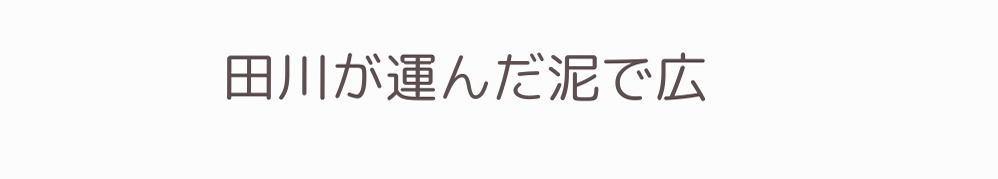田川が運んだ泥で広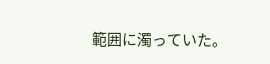範囲に濁っていた。